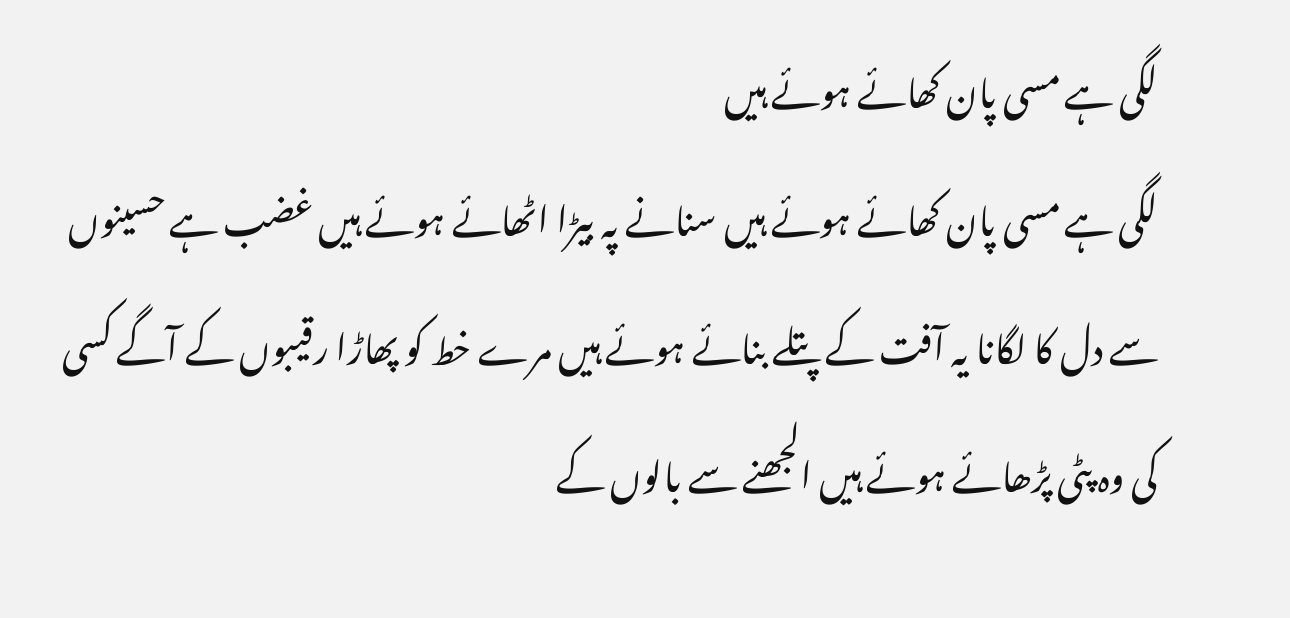لگی ہے مسی پان کھائے ہوئے ہیں
لگی ہے مسی پان کھائے ہوئے ہیں سنانے پہ بیڑا اٹھائے ہوئے ہیں غضب ہے حسینوں سے دل کا لگانا یہ آفت کے پتلے بنائے ہوئے ہیں مرے خط کو پھاڑا رقیبوں کے آگے کسی کی وہ پٹی پڑھائے ہوئے ہیں الجھنے سے بالوں کے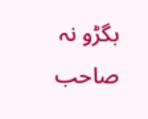بگڑو نہ صاحب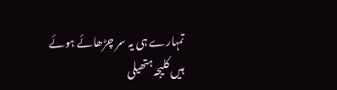تمہارے ہی یہ سر چڑھائے ہوئے ہیں کلیجہ ہتھیلی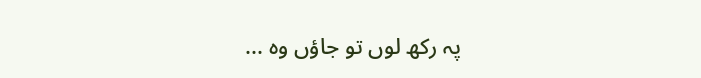پہ رکھ لوں تو جاؤں وہ ...